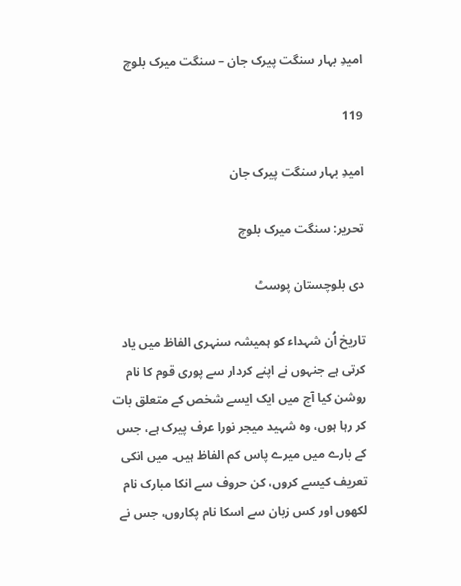امیدِ بہار سنگت پیرک جان – سنگت میرک بلوچ

119

امیدِ بہار سنگت پیرک جان

تحریر: سنگت میرک بلوچ

دی بلوچستان پوسٹ

تاریخ اُن شہداء کو ہمیشہ سنہری الفاظ میں یاد کرتی ہے جنہوں نے اپنے کردار سے پوری قوم کا نام روشن کیا آج میں ایک ایسے شخص کے متعلق بات کر رہا ہوں، وہ شہید میجر نورا عرف پیرک ہے، جس کے بارے میں میرے پاس کم الفاظ ہیں۔ میں انکی تعریف کیسے کروں، کن حروف سے انکا مبارک نام لکھوں اور کس زبان سے اسکا نام پکاروں، جس نے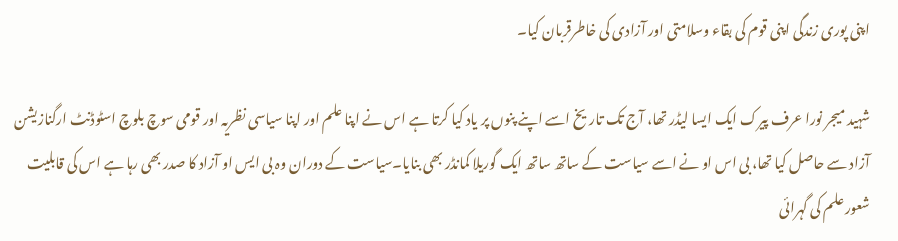اپنی پوری زندگی اپنی قوم کی بقاء وسلامتی اور آزادی کی خاطرقربان کیا۔

شہید میجر نورا عرف پیرک ایک ایسا لیڈر تھا، آج تک تاریخ اسے اپنے پنوں پر یاد کیا کرتا ہے اس نے اپنا علم اور اپنا سیاسی نظریہ اور قومی سوچ بلوچ اسٹوڈنٹ ارگنازیشن آزاد سے حاصل کیا تھا، بی اس او نے اسے سیاست کے ساتھ ساتھ ایک گوریلا کمانڈر بھی بنایا۔سیاست کے دوران وہ بی ایس او آزاد کا صدر بھی رہا ہے اس کی قابلیت شعور علم کی گہرائی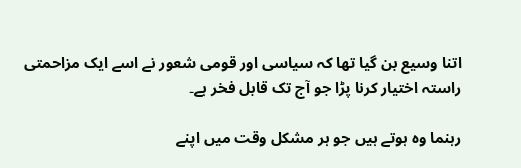اتنا وسیع بن گیا تھا کہ سیاسی اور قومی شعور نے اسے ایک مزاحمتی راستہ اختیار کرنا پڑا جو آج تک قابل فخر ہے۔

رہنما وه ہوتے ہیں جو ہر مشکل وقت میں اپنے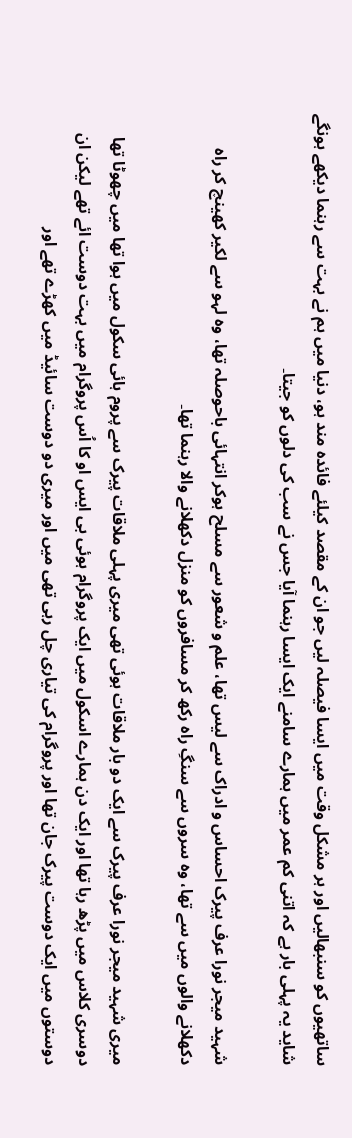ساتھیوں کو سنبھالیں اور ہر مشکل وقت میں ایسا فیصلہ لیں جو ان کے مقصد کیلئے فائدہ مند ہو، دنیا میں ہم نے بہت سے رہنما دیکھے ہونگے شاید یہ پہلی بار ہے کہ اتنی کم عمر میں ہمارے سامنے ایک ایسا رہنما آیا جس نے سب کی دلوں کو جیتا۔

شہید میجر نورا عرف پیرک احساس و ادراک سے لیس تھا، علم و شعور سے مسلح ہوکر انتہائی باحوصلہ تھا، وہ لہو سے لکیر کھینچ کر راہ دکھلانے والوں میں سے تھا، وہ سروں سے سنگِ راہ رکھ کر مسافروں کو منزل دکھلانے والا رہنما تھا۔

میری شہید میجر نورا عرف پیرک سے ایک دو بار ملاقات ہوئی تھی میری پہلی ملاقات پیرک سے پروم ہائی سکول میں ہوا تھا میں چھوٹا تھا دوسری کلاس میں پڑھ رہا تھا اور ایک دن ہمارے اسکول میں ایک پروگرام ہوئی بی ایس او کا اُس پروگرام میں بہت دوست ائے تھے لیکن ان دوستوں میں ایک دوست پیرک جان تھا اور پروگرام کی تیاری چل رہی تھی میں اور میری دو دوست سائیڈ میں کھڑے تھے اور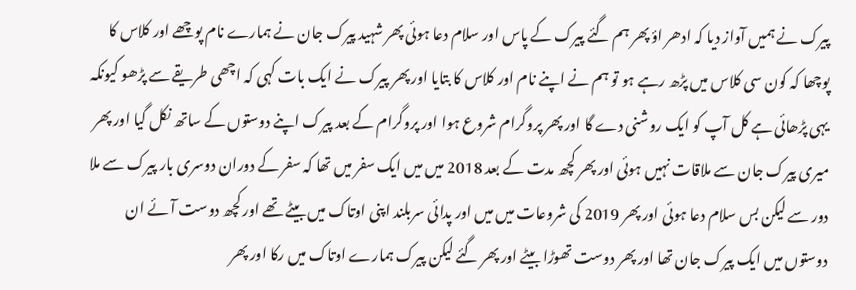پیرک نے ہمیں آواز دیا کہ ادھر اؤ پھر ہم گئے پیرک کے پاس اور سلام دعا ہوئی پھر شہید پیرک جان نے ہمارے نام پوچھے اور کلاس کا پوچھا کہ کون سی کلاس میں پڑھ رہے ہو تو ہم نے اپنے نام اور کلاس کا بتایا اور پھر پیرک نے ایک بات کہی کہ اچھی طریقے سے پڑھو کیونکہ یہی پڑھائی ہے کل آپ کو ایک روشنی دے گا اور پھر پروگرام شروع ہوا اور پروگرام کے بعد پیرک اپنے دوستوں کے ساتھ نکل گیا اور پھر میری پیرک جان سے ملاقات نہیں ہوئی اور پھر کچھ مدت کے بعد 2018 میں میں ایک سفر میں تھا کہ سفر کے دوران دوسری بار پیرک سے ملا دور سے لیکن بس سلام دعا ہوئی اور پھر 2019 کی شروعات میں میں اور پدائی سربلند اپنی اوتاک میں بیٹے تھے اور کچھ دوست آئے ان دوستوں میں ایک پیرک جان تھا اور پھر دوست تھوڑا بیٹے اور پھر گئے لیکن پیرک ہمارے اوتاک میں رکا اور پھر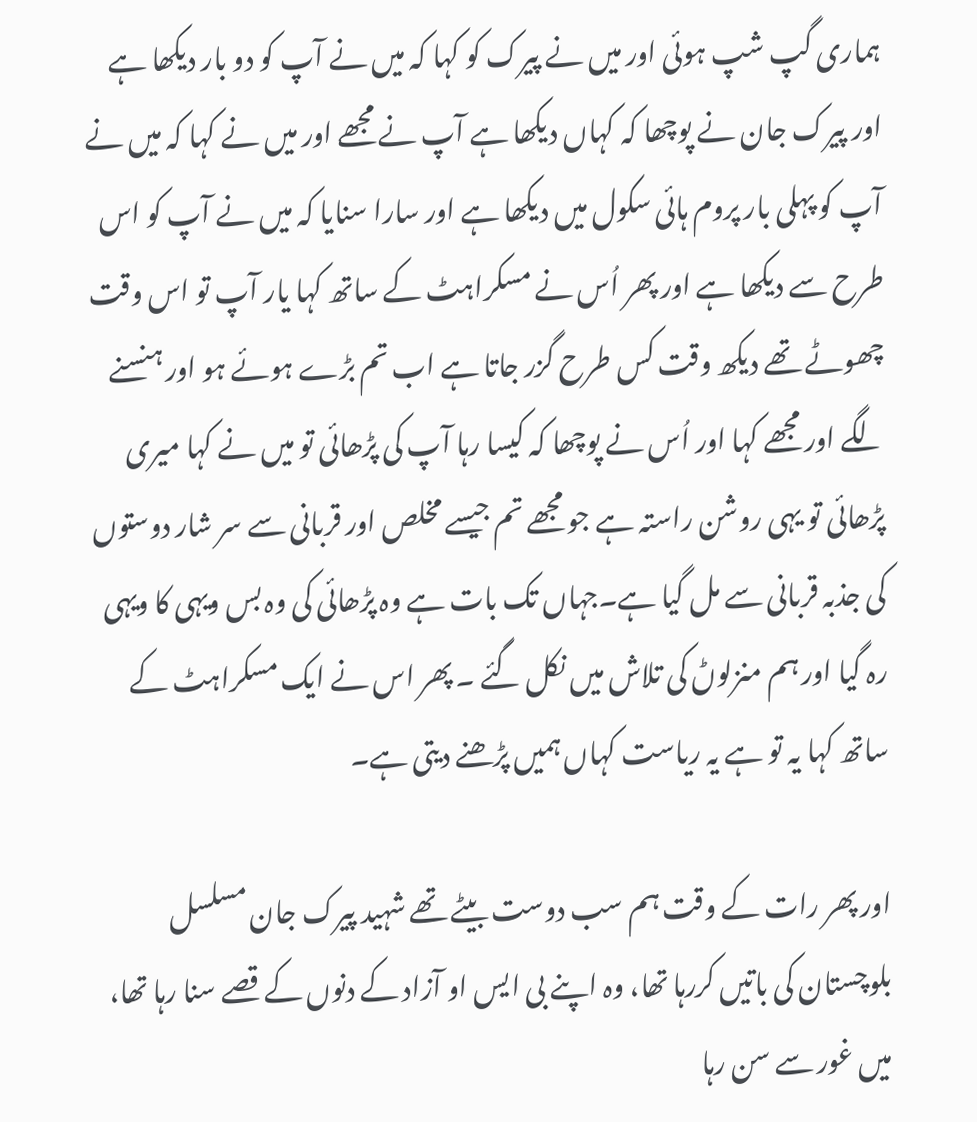ہماری گپ شپ ہوئی اور میں نے پیرک کو کہا کہ میں نے آپ کو دو بار دیکھا ہے اور پیرک جان نے پوچھا کہ کہاں دیکھا ہے آپ نے مجھے اور میں نے کہا کہ میں نے آپ کو پہلی بار پروم ہائی سکول میں دیکھا ہے اور سارا سنایا کہ میں نے آپ کو اس طرح سے دیکھا ہے اور پھر اُس نے مسکراہٹ کے ساتھ کہا یار آپ تو اس وقت
چھوٹے تھے دیکھ وقت کس طرح گزر جاتا ہے اب تم بڑے ہوئے ہو اور ہنسنے لگے اور مجھے کہا اور اُس نے پوچھا کہ کیسا رہا آپ کی پڑھائی تو میں نے کہا میری پڑھائی تو یہی روشن راستہ ہے جو مجھے تم جیسے مخلص اور قربانی سے سر شار دوستوں کی جذبہ قربانی سے مل گیا ہے۔جہاں تک بات ہے وہ پڑھائی کی وہ بس ویہی کا ویہی رہ گیا اور ہم منزلوڻ کی تلاش میں نکل گئے ۔ پھر اس نے ایک مسکراہٹ کے ساتھ کہا یہ تو ہے یہ ریاست کہاں ہمیں پڑھنے دیتی ہے۔

اور پھر رات کے وقت ہم سب دوست بیٹے تھے شہید پیرک جان مسلسل بلوچستان کی باتیں کررہا تھا، وہ اپنے بی ایس او آزاد کے دنوں کے قصے سنا رہا تھا، میں غور سے سن رہا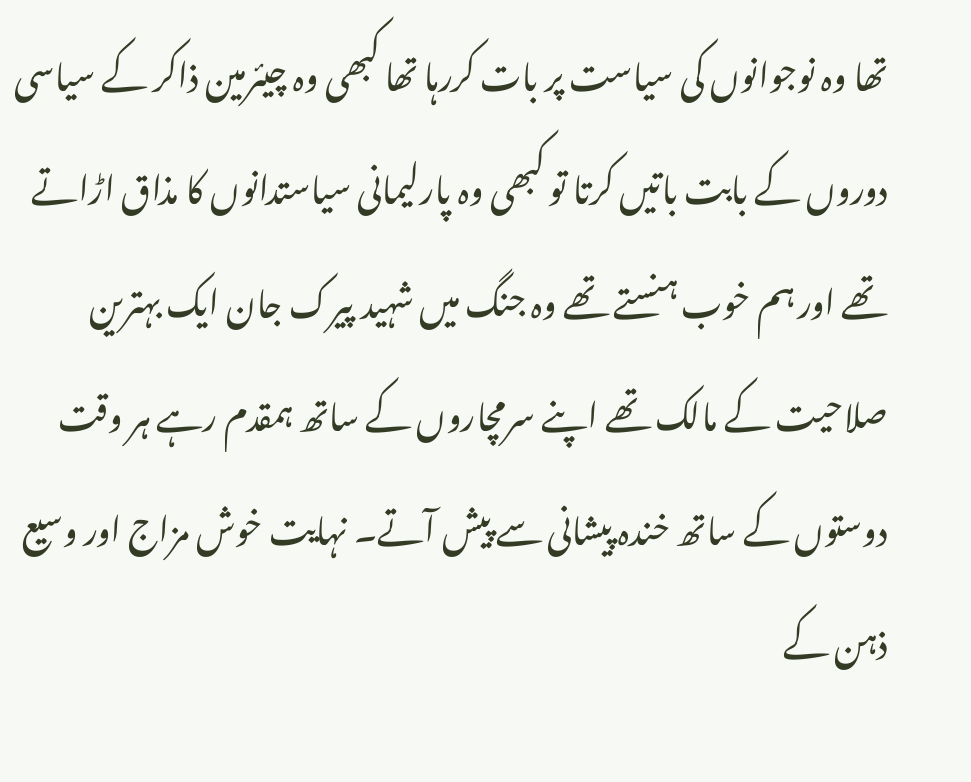تھا وہ نوجوانوں کی سیاست پر بات کررہا تھا کبھی وہ چیئرمین ذاکر کے سیاسی دوروں کے بابت باتیں کرتا تو کبھی وہ پارلیمانی سیاستدانوں کا مذاق اڑاتے تھے اور ہم خوب ہنستے تھے وہ جنگ میں شہید پیرک جان ایک بہترین صلاحیت کے مالک تھے اپنے سرمچاروں کے ساتھ ہمقدم رہے ہر وقت دوستوں کے ساتھ خندہ پیشانی سے پیش آتے۔ نہایت خوش مزاج اور وسیع ذہن کے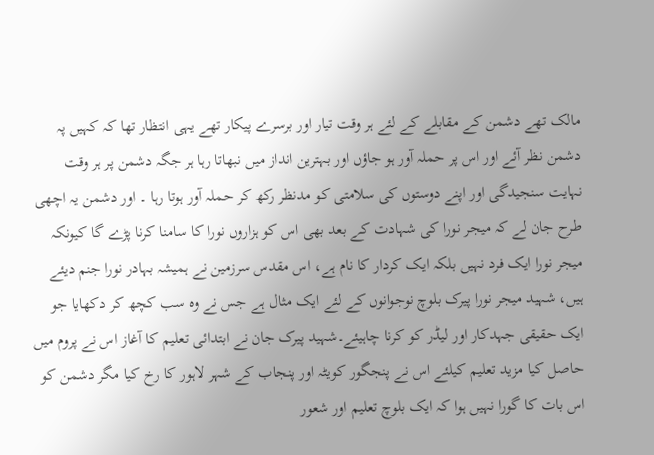مالک تھے دشمن کے مقابلے کے لئے ہر وقت تیار اور برسرے پیکار تھے یہی انتظار تھا کہ کہیں پہ دشمن نظر آئے اور اس پر حملہ آور ہو جاؤں اور بہترین انداز میں نبھاتا رہا ہر جگہ دشمن پر ہر وقت نہایت سنجیدگی اور اپنے دوستوں کی سلامتی کو مدنظر رکھ کر حملہ آور ہوتا رہا ۔ اور دشمن یہ اچھی طرح جان لے کہ میجر نورا کی شہادت کے بعد بھی اس کو ہزاروں نورا کا سامنا کرنا پڑے گا کیونکہ میجر نورا ایک فرد نہیں بلکہ ایک کردار کا نام ہے، اس مقدس سرزمین نے ہمیشہ بہادر نورا جنم دیئے ہیں، شہید میجر نورا پیرک بلوچ نوجوانوں کے لئے ایک مثال ہے جس نے وه سب کچھ کر دکھایا جو ایک حقیقی جہدکار اور لیڈر کو کرنا چاہیئے۔شہید پیرک جان نے ابتدائی تعلیم کا آغاز اس نے پروم میں حاصل کیا مزید تعلیم کیلئے اس نے پنجگور کویٹہ اور پنجاب کے شہر لاہور کا رخ کیا مگر دشمن کو اس بات کا گورا نہیں ہوا کہ ایک بلوچ تعلیم اور شعور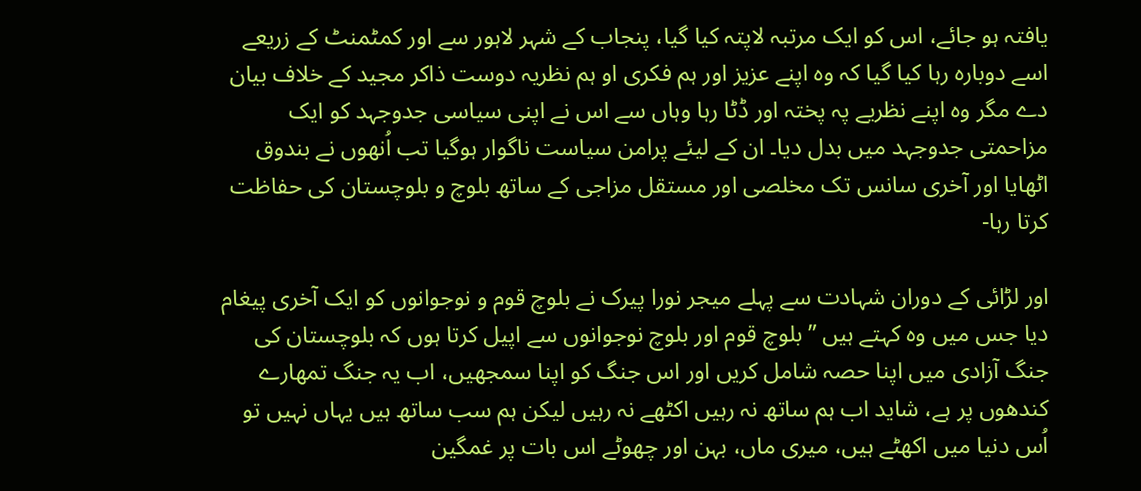یافتہ ہو جائے، اس کو ایک مرتبہ لاپتہ کیا گیا، پنجاب کے شہر لاہور سے اور کمٹمنٹ کے زریعے اسے دوبارہ رہا کیا گیا کہ وہ اپنے عزیز اور ہم فکری او ہم نظریہ دوست ذاکر مجید کے خلاف بیان دے مگر وہ اپنے نظریے پہ پختہ اور ڈٹا رہا وہاں سے اس نے اپنی سیاسی جدوجہد کو ایک مزاحمتی جدوجہد میں بدل دیا۔ ان کے لیئے پرامن سیاست ناگوار ہوگیا تب اُنھوں نے بندوق اٹھایا اور آخری سانس تک مخلصی اور مستقل مزاجی کے ساتھ بلوچ و بلوچستان کی حفاظت کرتا رہا-

اور لڑائی کے دوران شہادت سے پہلے میجر نورا پیرک نے بلوچ قوم و نوجوانوں کو ایک آخری پیغام دیا جس میں وه کہتے ہیں ” بلوچ قوم اور بلوچ نوجوانوں سے اپیل کرتا ہوں کہ بلوچستان کی جنگ آزادی میں اپنا حصہ شامل کریں اور اس جنگ کو اپنا سمجھیں، اب یہ جنگ تمھارے کندهوں پر ہے، شاید اب ہم ساتھ نہ رہیں اکٹھے نہ رہیں لیکن ہم سب ساتھ ہیں یہاں نہیں تو اُس دنیا میں اکھٹے ہیں، میری ماں، بہن اور چھوٹے اس بات پر غمگین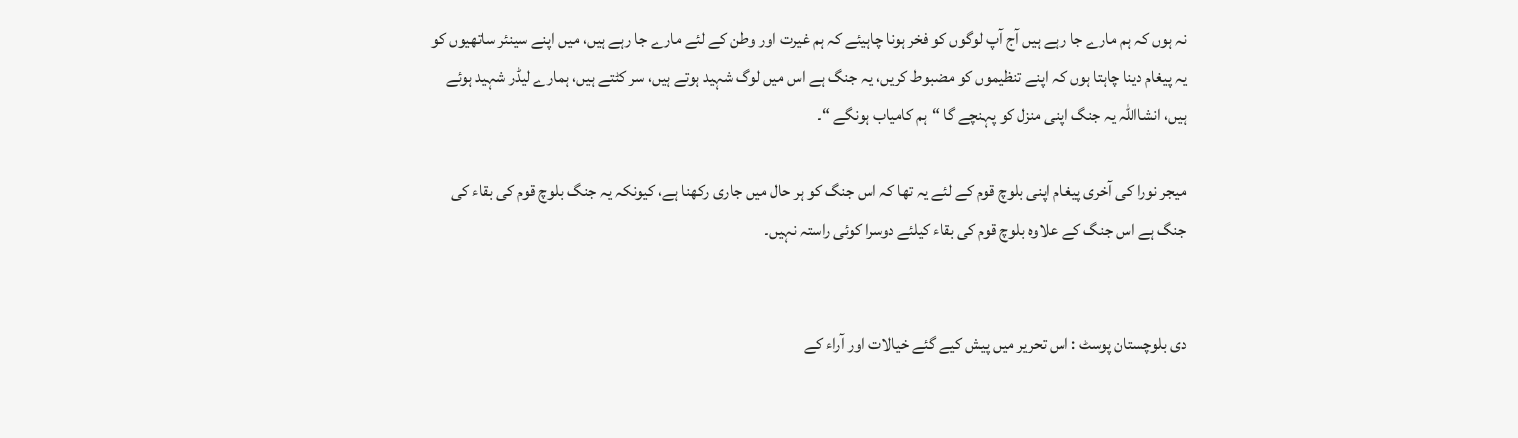نہ ہوں کہ ہم مارے جا رہے ہیں آج آپ لوگوں کو فخر ہونا چاہیئے کہ ہم غیرت اور وطن کے لئے مارے جا رہے ہیں، میں اپنے سینئر ساتھیوں کو یہ پیغام دینا چاہتا ہوں کہ اپنے تنظیموں کو مضبوط کریں، یہ جنگ ہے اس میں لوگ شہید ہوتے ہیں، سر کٹتے ہیں، ہمارے لیڈر شہید ہوئے ہیں، انشااللہ یہ جنگ اپنی منزل کو پہنچے گا “ہم کامیاب ہونگے “۔

میجر نورا کی آخری پیغام اپنی بلوچ قوم کے لئے یہ تھا کہ اس جنگ کو ہر حال میں جاری رکھنا ہے، کیونکہ یہ جنگ بلوچ قوم کی بقاء کی جنگ ہے اس جنگ کے علاوہ بلوچ قوم کی بقاء کیلئے دوسرا کوئی راستہ نہیں۔


دی بلوچستان پوسٹ : اس تحریر میں پیش کیے گئے خیالات اور آراء کے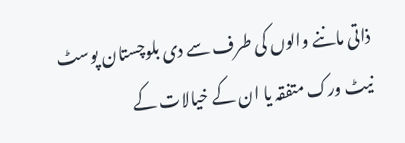ذاتی ماننے والوں کی طرف سے دی بلوچستان پوسٹ نیٹ ورک متفقہ یا ان کے خیالات کے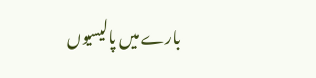بارے میں پالیسیوں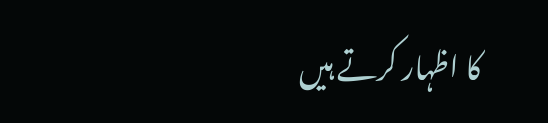کا اظہار کرتے ہیں